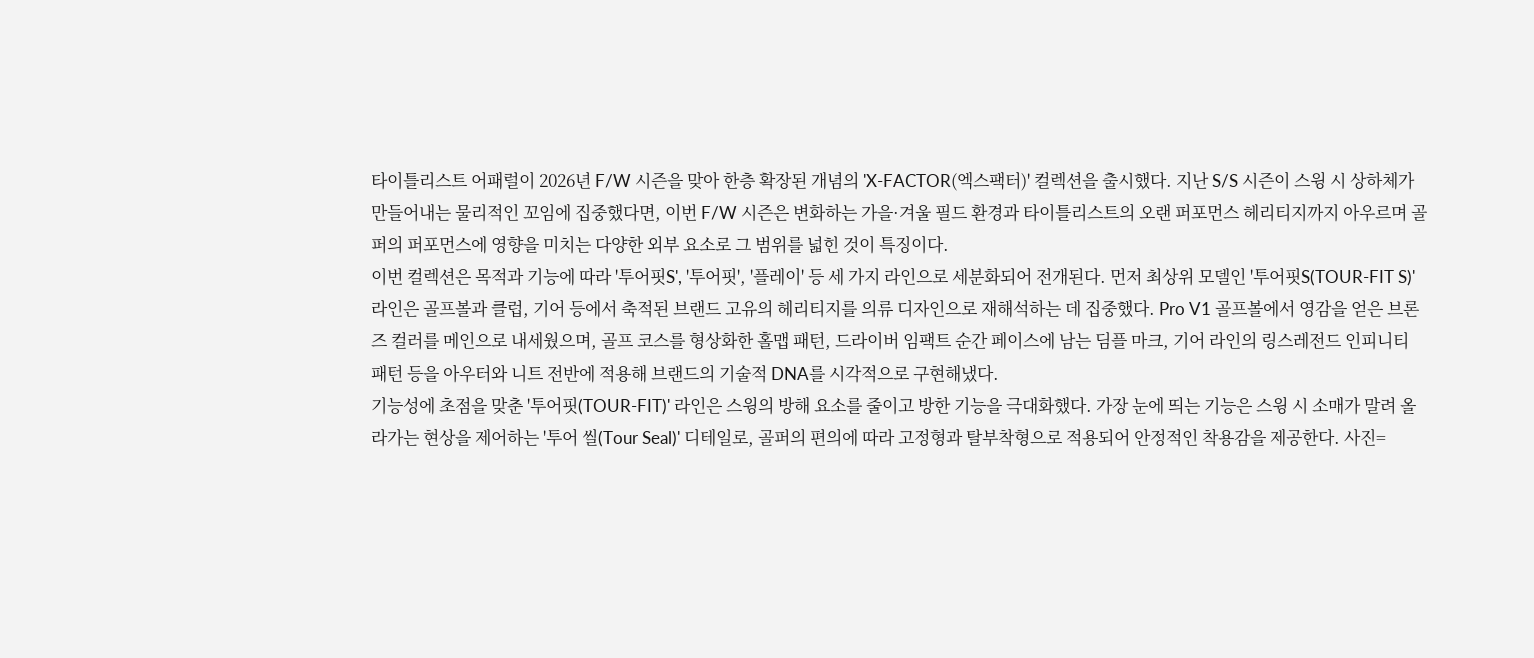타이틀리스트 어패럴이 2026년 F/W 시즌을 맞아 한층 확장된 개념의 'X-FACTOR(엑스팩터)' 컬렉션을 출시했다. 지난 S/S 시즌이 스윙 시 상하체가 만들어내는 물리적인 꼬임에 집중했다면, 이번 F/W 시즌은 변화하는 가을·겨울 필드 환경과 타이틀리스트의 오랜 퍼포먼스 헤리티지까지 아우르며 골퍼의 퍼포먼스에 영향을 미치는 다양한 외부 요소로 그 범위를 넓힌 것이 특징이다.
이번 컬렉션은 목적과 기능에 따라 '투어핏S', '투어핏', '플레이' 등 세 가지 라인으로 세분화되어 전개된다. 먼저 최상위 모델인 '투어핏S(TOUR-FIT S)' 라인은 골프볼과 클럽, 기어 등에서 축적된 브랜드 고유의 헤리티지를 의류 디자인으로 재해석하는 데 집중했다. Pro V1 골프볼에서 영감을 얻은 브론즈 컬러를 메인으로 내세웠으며, 골프 코스를 형상화한 홀맵 패턴, 드라이버 임팩트 순간 페이스에 남는 딤플 마크, 기어 라인의 링스레전드 인피니티 패턴 등을 아우터와 니트 전반에 적용해 브랜드의 기술적 DNA를 시각적으로 구현해냈다.
기능성에 초점을 맞춘 '투어핏(TOUR-FIT)' 라인은 스윙의 방해 요소를 줄이고 방한 기능을 극대화했다. 가장 눈에 띄는 기능은 스윙 시 소매가 말려 올라가는 현상을 제어하는 '투어 씰(Tour Seal)' 디테일로, 골퍼의 편의에 따라 고정형과 탈부착형으로 적용되어 안정적인 착용감을 제공한다. 사진=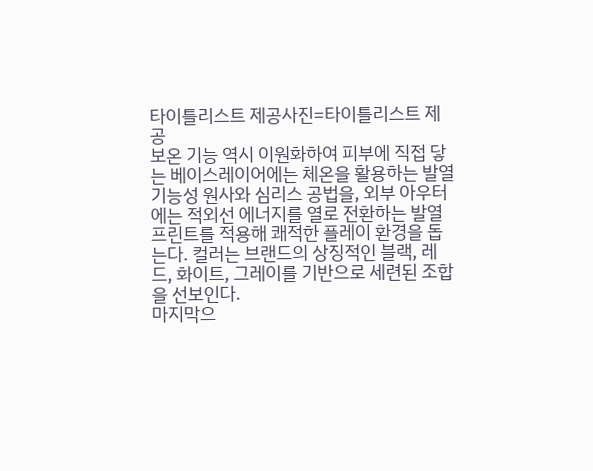타이틀리스트 제공사진=타이틀리스트 제공
보온 기능 역시 이원화하여 피부에 직접 닿는 베이스레이어에는 체온을 활용하는 발열 기능성 원사와 심리스 공법을, 외부 아우터에는 적외선 에너지를 열로 전환하는 발열 프린트를 적용해 쾌적한 플레이 환경을 돕는다. 컬러는 브랜드의 상징적인 블랙, 레드, 화이트, 그레이를 기반으로 세련된 조합을 선보인다.
마지막으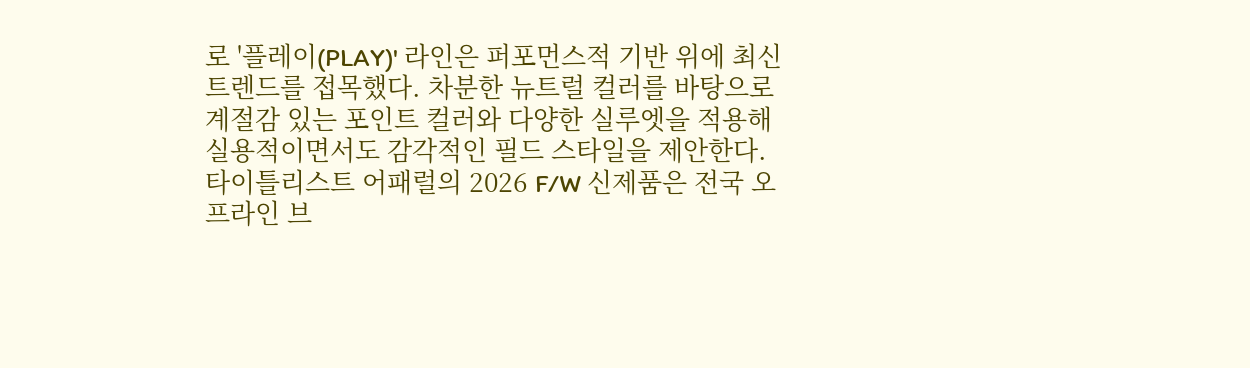로 '플레이(PLAY)' 라인은 퍼포먼스적 기반 위에 최신 트렌드를 접목했다. 차분한 뉴트럴 컬러를 바탕으로 계절감 있는 포인트 컬러와 다양한 실루엣을 적용해 실용적이면서도 감각적인 필드 스타일을 제안한다.
타이틀리스트 어패럴의 2026 F/W 신제품은 전국 오프라인 브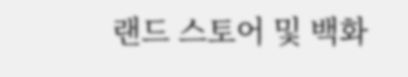랜드 스토어 및 백화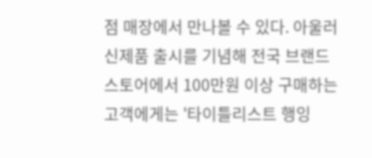점 매장에서 만나볼 수 있다. 아울러 신제품 출시를 기념해 전국 브랜드 스토어에서 100만원 이상 구매하는 고객에게는 '타이틀리스트 행잉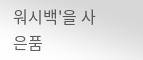워시백'을 사은품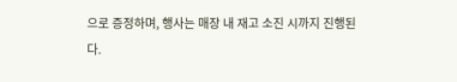으로 증정하며, 행사는 매장 내 재고 소진 시까지 진행된다.